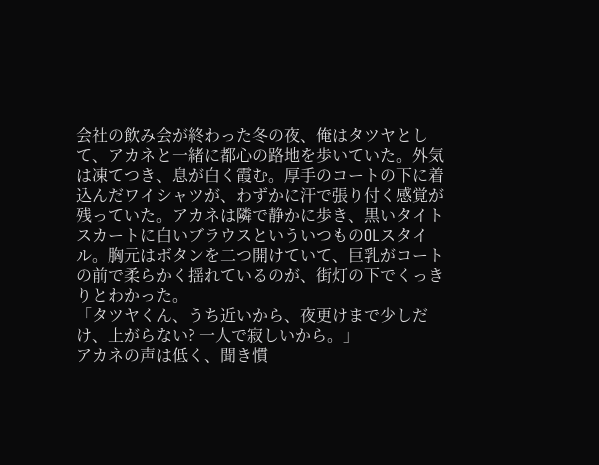会社の飲み会が終わった冬の夜、俺はタツヤとして、アカネと一緒に都心の路地を歩いていた。外気は凍てつき、息が白く霞む。厚手のコートの下に着込んだワイシャツが、わずかに汗で張り付く感覚が残っていた。アカネは隣で静かに歩き、黒いタイトスカートに白いブラウスといういつものOLスタイル。胸元はボタンを二つ開けていて、巨乳がコートの前で柔らかく揺れているのが、街灯の下でくっきりとわかった。
「タツヤくん、うち近いから、夜更けまで少しだけ、上がらない? 一人で寂しいから。」
アカネの声は低く、聞き慣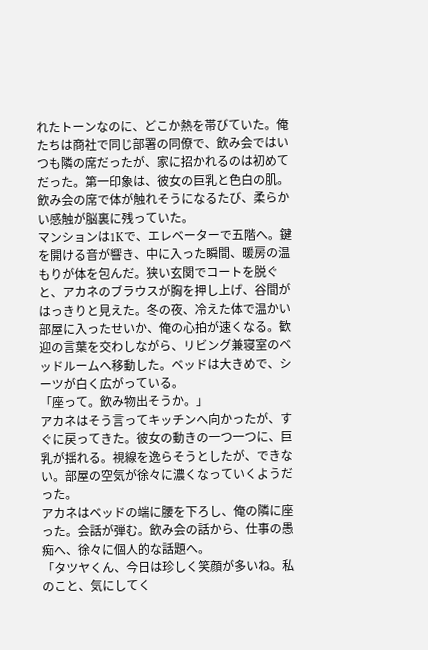れたトーンなのに、どこか熱を帯びていた。俺たちは商社で同じ部署の同僚で、飲み会ではいつも隣の席だったが、家に招かれるのは初めてだった。第一印象は、彼女の巨乳と色白の肌。飲み会の席で体が触れそうになるたび、柔らかい感触が脳裏に残っていた。
マンションは1Kで、エレベーターで五階へ。鍵を開ける音が響き、中に入った瞬間、暖房の温もりが体を包んだ。狭い玄関でコートを脱ぐと、アカネのブラウスが胸を押し上げ、谷間がはっきりと見えた。冬の夜、冷えた体で温かい部屋に入ったせいか、俺の心拍が速くなる。歓迎の言葉を交わしながら、リビング兼寝室のベッドルームへ移動した。ベッドは大きめで、シーツが白く広がっている。
「座って。飲み物出そうか。」
アカネはそう言ってキッチンへ向かったが、すぐに戻ってきた。彼女の動きの一つ一つに、巨乳が揺れる。視線を逸らそうとしたが、できない。部屋の空気が徐々に濃くなっていくようだった。
アカネはベッドの端に腰を下ろし、俺の隣に座った。会話が弾む。飲み会の話から、仕事の愚痴へ、徐々に個人的な話題へ。
「タツヤくん、今日は珍しく笑顔が多いね。私のこと、気にしてく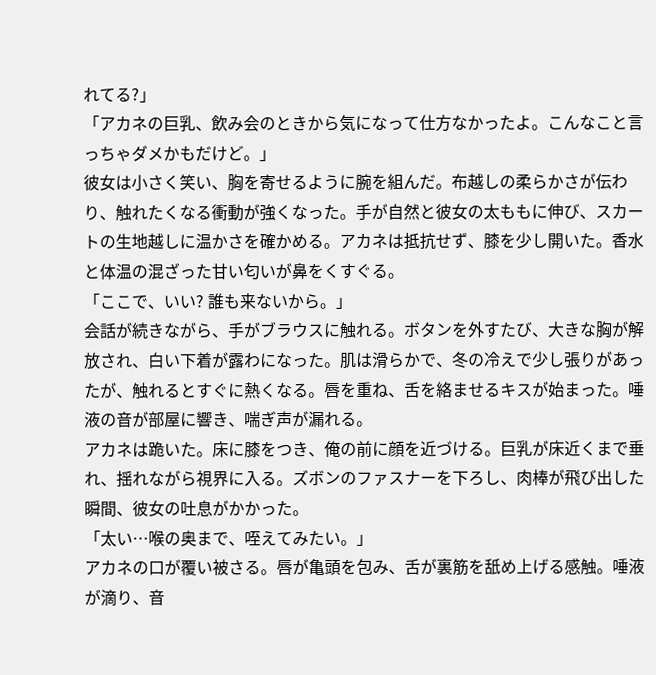れてる?」
「アカネの巨乳、飲み会のときから気になって仕方なかったよ。こんなこと言っちゃダメかもだけど。」
彼女は小さく笑い、胸を寄せるように腕を組んだ。布越しの柔らかさが伝わり、触れたくなる衝動が強くなった。手が自然と彼女の太ももに伸び、スカートの生地越しに温かさを確かめる。アカネは抵抗せず、膝を少し開いた。香水と体温の混ざった甘い匂いが鼻をくすぐる。
「ここで、いい? 誰も来ないから。」
会話が続きながら、手がブラウスに触れる。ボタンを外すたび、大きな胸が解放され、白い下着が露わになった。肌は滑らかで、冬の冷えで少し張りがあったが、触れるとすぐに熱くなる。唇を重ね、舌を絡ませるキスが始まった。唾液の音が部屋に響き、喘ぎ声が漏れる。
アカネは跪いた。床に膝をつき、俺の前に顔を近づける。巨乳が床近くまで垂れ、揺れながら視界に入る。ズボンのファスナーを下ろし、肉棒が飛び出した瞬間、彼女の吐息がかかった。
「太い…喉の奥まで、咥えてみたい。」
アカネの口が覆い被さる。唇が亀頭を包み、舌が裏筋を舐め上げる感触。唾液が滴り、音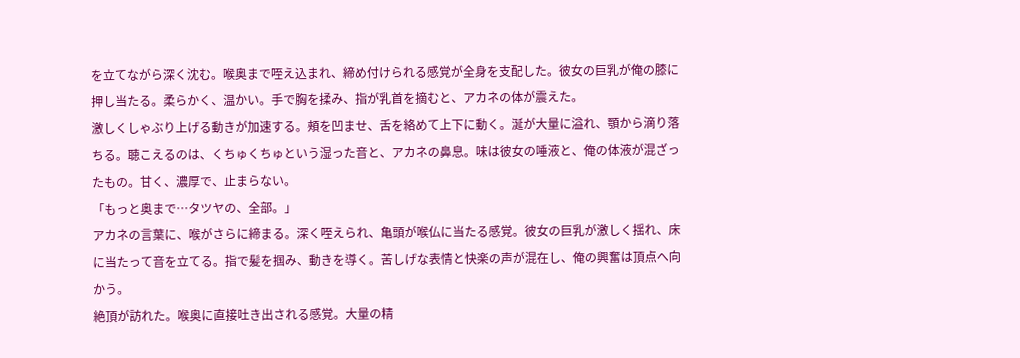を立てながら深く沈む。喉奥まで咥え込まれ、締め付けられる感覚が全身を支配した。彼女の巨乳が俺の膝に押し当たる。柔らかく、温かい。手で胸を揉み、指が乳首を摘むと、アカネの体が震えた。
激しくしゃぶり上げる動きが加速する。頰を凹ませ、舌を絡めて上下に動く。涎が大量に溢れ、顎から滴り落ちる。聴こえるのは、くちゅくちゅという湿った音と、アカネの鼻息。味は彼女の唾液と、俺の体液が混ざったもの。甘く、濃厚で、止まらない。
「もっと奥まで…タツヤの、全部。」
アカネの言葉に、喉がさらに締まる。深く咥えられ、亀頭が喉仏に当たる感覚。彼女の巨乳が激しく揺れ、床に当たって音を立てる。指で髪を掴み、動きを導く。苦しげな表情と快楽の声が混在し、俺の興奮は頂点へ向かう。
絶頂が訪れた。喉奥に直接吐き出される感覚。大量の精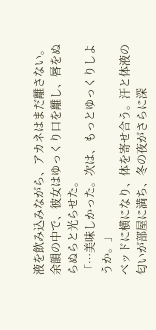液を飲み込みながら、アカネはまだ離さない。余韻の中で、彼女はゆっくり口を離し、唇をぬらぬらと光らせた。
「…美味しかった。次は、もっとゆっくりしようか。」
ベッドに横になり、体を寄せ合う。汗と体液の匂いが部屋に満ち、冬の夜がさらに深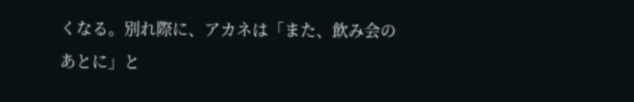くなる。別れ際に、アカネは「また、飲み会のあとに」と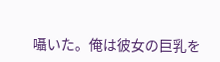囁いた。俺は彼女の巨乳を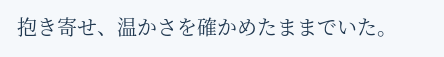抱き寄せ、温かさを確かめたままでいた。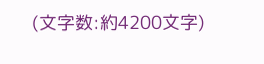(文字数:約4200文字)